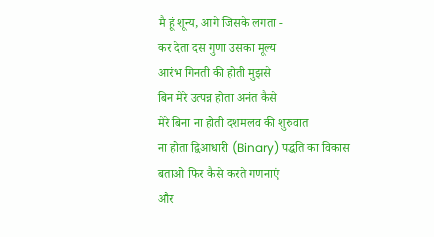मै हूं शून्य, आगे जिसके लगता -
कर देता दस गुणा उसका मूल्य
आरंभ गिनती की होती मुझसे
बिन मेरे उत्पन्न होता अनंत कैसे
मेरे बिना ना होती दशमलव की शुरुवात
ना होता द्विआधारी (Binary) पद्धति का विकास
बताओ फिर कैसे करते गणनाएं
और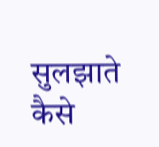सुलझाते कैसे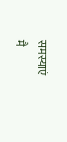समस्याएं
मै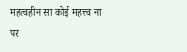महत्वहीन सा कोई महत्त्व ना
पर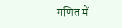गणित में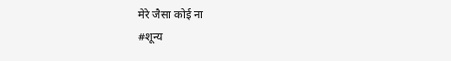मेरे जैसा कोई ना
#शून्य